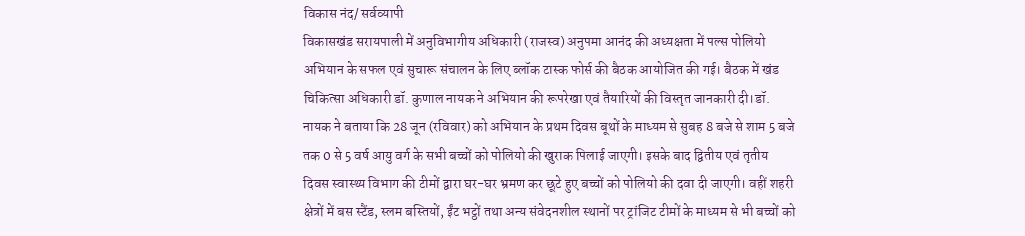विकास नंद/ सर्वव्यापी
विकासखंड सरायपाली में अनुविभागीय अधिकारी (राजस्व) अनुपमा आनंद की अध्यक्षता में पल्स पोलियो अभियान के सफल एवं सुचारू संचालन के लिए ब्लॉक टास्क फोर्स की बैठक आयोजित की गई। बैठक में खंड चिकित्सा अधिकारी डॉ. कुणाल नायक ने अभियान की रूपरेखा एवं तैयारियों की विस्तृत जानकारी दी।डॉ. नायक ने बताया कि 28 जून (रविवार) को अभियान के प्रथम दिवस बूथों के माध्यम से सुबह 8 बजे से शाम 5 बजे तक 0 से 5 वर्ष आयु वर्ग के सभी बच्चों को पोलियो की खुराक पिलाई जाएगी। इसके बाद द्वितीय एवं तृतीय दिवस स्वास्थ्य विभाग की टीमों द्वारा घर-घर भ्रमण कर छूटे हुए बच्चों को पोलियो की दवा दी जाएगी। वहीं शहरी क्षेत्रों में बस स्टैंड, स्लम बस्तियों, ईंट भट्ठों तथा अन्य संवेदनशील स्थानों पर ट्रांजिट टीमों के माध्यम से भी बच्चों को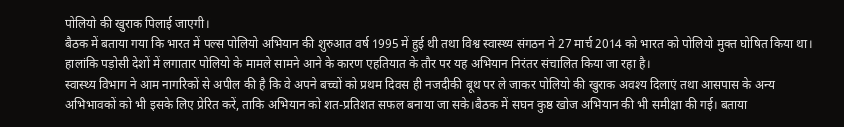पोलियो की खुराक पिलाई जाएगी।
बैठक में बताया गया कि भारत में पल्स पोलियो अभियान की शुरुआत वर्ष 1995 में हुई थी तथा विश्व स्वास्थ्य संगठन ने 27 मार्च 2014 को भारत को पोलियो मुक्त घोषित किया था। हालांकि पड़ोसी देशों में लगातार पोलियो के मामले सामने आने के कारण एहतियात के तौर पर यह अभियान निरंतर संचालित किया जा रहा है।
स्वास्थ्य विभाग ने आम नागरिकों से अपील की है कि वे अपने बच्चों को प्रथम दिवस ही नजदीकी बूथ पर ले जाकर पोलियो की खुराक अवश्य दिलाएं तथा आसपास के अन्य अभिभावकों को भी इसके लिए प्रेरित करें, ताकि अभियान को शत-प्रतिशत सफल बनाया जा सके।बैठक में सघन कुष्ठ खोज अभियान की भी समीक्षा की गई। बताया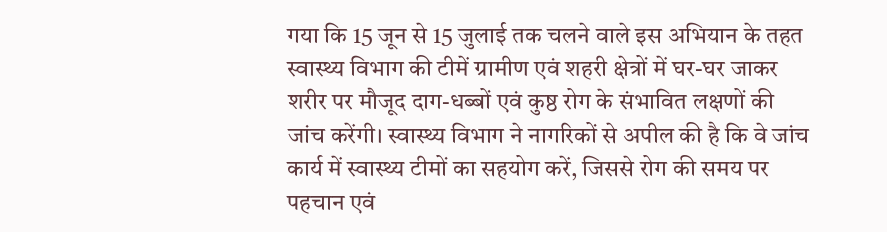गया कि 15 जून से 15 जुलाई तक चलने वाले इस अभियान के तहत स्वास्थ्य विभाग की टीमें ग्रामीण एवं शहरी क्षेत्रों में घर-घर जाकर शरीर पर मौजूद दाग-धब्बों एवं कुष्ठ रोग के संभावित लक्षणों की जांच करेंगी। स्वास्थ्य विभाग ने नागरिकों से अपील की है कि वे जांच कार्य में स्वास्थ्य टीमों का सहयोग करें, जिससे रोग की समय पर पहचान एवं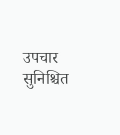उपचार सुनिश्चित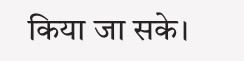किया जा सके।